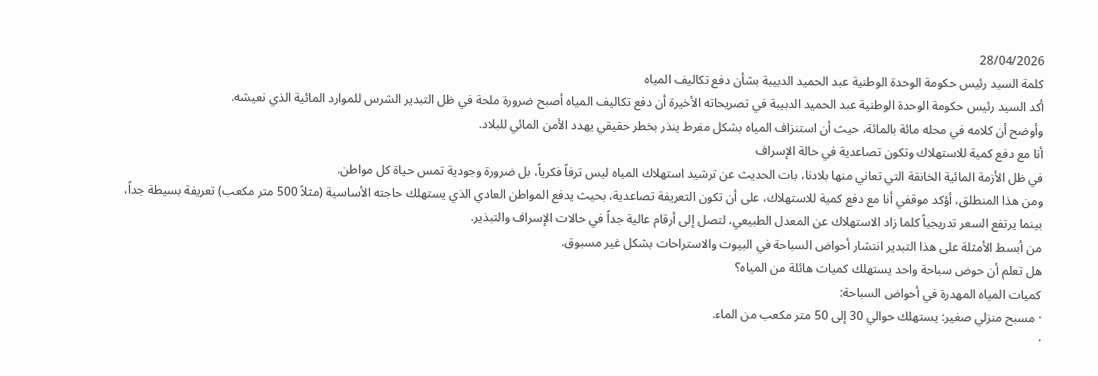28/04/2026
كلمة السيد رئيس حكومة الوحدة الوطنية عبد الحميد الدبيبة بشأن دفع تكاليف المياه
أكد السيد رئيس حكومة الوحدة الوطنية عبد الحميد الدبيبة في تصريحاته الأخيرة أن دفع تكاليف المياه أصبح ضرورة ملحة في ظل التبدير الشرس للموارد المائية الذي نعيشه.
وأوضح أن كلامه في محله مائة بالمائة، حيث أن استنزاف المياه بشكل مفرط ينذر بخطر حقيقي يهدد الأمن المائي للبلاد.
أنا مع دفع كمية للاستهلاك وتكون تصاعدية في حالة الإسراف
في ظل الأزمة المائية الخانقة التي تعاني منها بلادنا، بات الحديث عن ترشيد استهلاك المياه ليس ترفاً فكرياً، بل ضرورة وجودية تمس حياة كل مواطن.
ومن هذا المنطلق، أؤكد موقفي أنا مع دفع كمية للاستهلاك، على أن تكون التعريفة تصاعدية، بحيث يدفع المواطن العادي الذي يستهلك حاجته الأساسية (مثلاً 500 متر مكعب) تعريفة بسيطة جداً، بينما يرتفع السعر تدريجياً كلما زاد الاستهلاك عن المعدل الطبيعي، لتصل إلى أرقام عالية جداً في حالات الإسراف والتبذير.
من أبسط الأمثلة على هذا التبدير انتشار أحواض السباحة في البيوت والاستراحات بشكل غير مسبوق.
هل تعلم أن حوض سباحة واحد يستهلك كميات هائلة من المياه؟
كميات المياه المهدرة في أحواض السباحة:
· مسبح منزلي صغير: يستهلك حوالي 30 إلى 50 متر مكعب من الماء.
·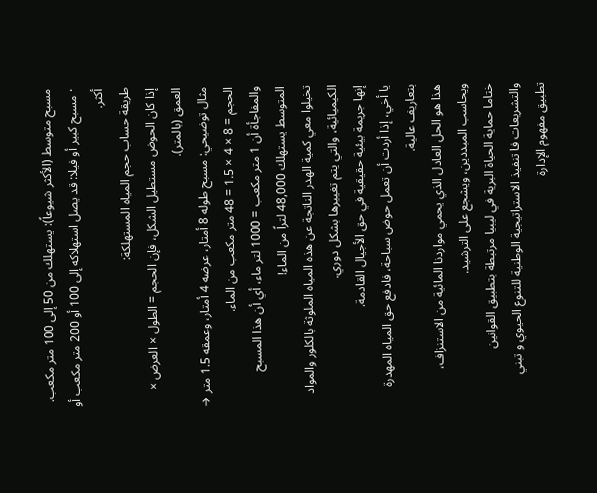مسبح متوسط (الأكثر شيوعاً): يستهلك من 50 إلى 100 متر مكعب.
· مسبح كبير أو فيلا: قد يصل استهلاكه إلى 100 أو 200 متر مكعب أو أكثر.
طريقة حساب حجم المياه المستهلكة:
إذا كان الحوض مستطيل الشكل، فإن الحجم = الطول × العرض × العمق (بالمتر).
مثال توضيحي: مسبح طوله 8 أمتار، عرضه 4 أمتار، وعمقه 1.5 متر → الحجم = 8 × 4 × 1.5 = 48 متر مكعب من الماء.
والمفاجأة أن 1 متر مكعب = 1000 لتر ماء، أي أن هذا المسبح المتوسط يستهلك 48,000 لتراً من الماء!
تخيلوا معي كمية الهدر الناتجة عن هذه المياه الملوثة بالكلور والمواد الكيميائية، والتي يتم تغييرها بشكل دوري.
إنها جريمة بيئية حقيقية في حق الأجيال القادمة.
يا أخي، إذا أردت أن تعمل حوض سباحة، فادفع حق المياه المهدرة بتعاريف عالية.
هذا هو الحل العادل الذي يحمي مواردنا المائية من الاستنزاف، ويحاسب المبددين، ويشجع على الترشيد.
ختاما حماية الحياة البرية في ليبيا مرتبطة بتطبيق القوانين والتشريعات فا تنفيذ الاستراتيجية الوطنية للتنوع الحيوي و تبني تطبيق مفهوم الإدارة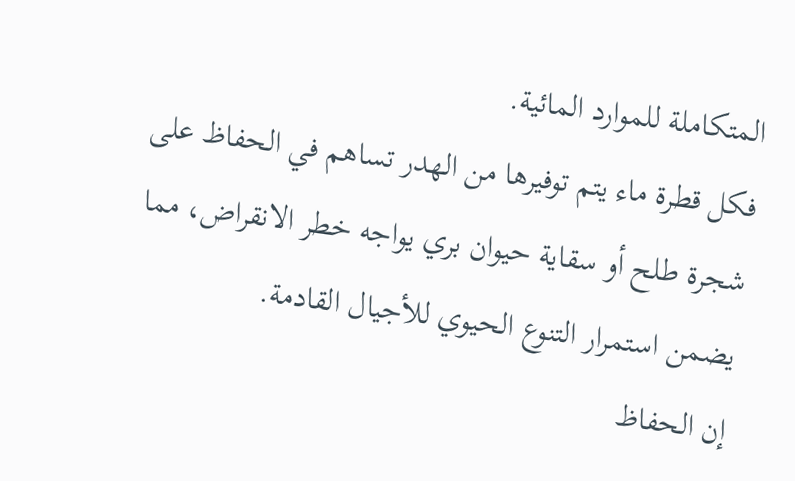المتكاملة للموارد المائية.
فكل قطرة ماء يتم توفيرها من الهدر تساهم في الحفاظ على شجرة طلح أو سقاية حيوان بري يواجه خطر الانقراض، مما يضمن استمرار التنوع الحيوي للأجيال القادمة.
إن الحفاظ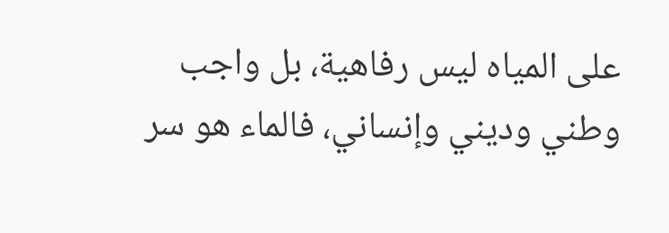على المياه ليس رفاهية، بل واجب وطني وديني وإنساني، فالماء هو سر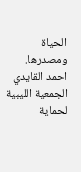الحياة ومصدرها.
احمد القايدي
الجمعية الليبية لحماية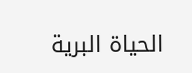الحياة البرية